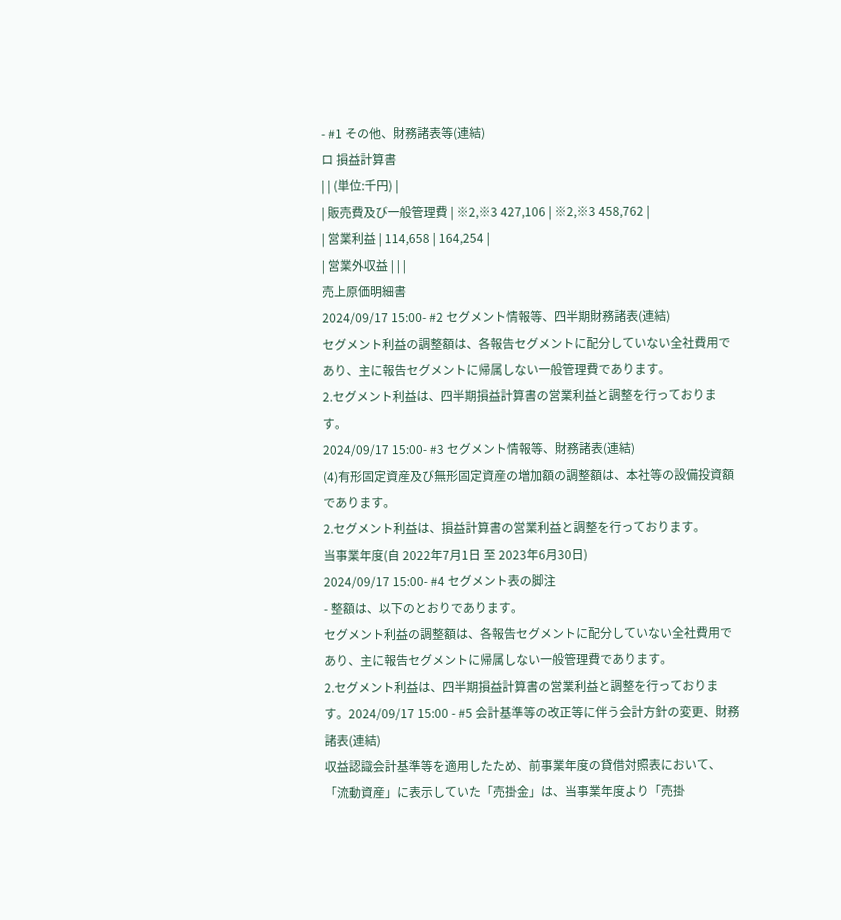- #1 その他、財務諸表等(連結)
ロ 損益計算書
| | (単位:千円) |
| 販売費及び一般管理費 | ※2,※3 427,106 | ※2,※3 458,762 |
| 営業利益 | 114,658 | 164,254 |
| 営業外収益 | | |
売上原価明細書
2024/09/17 15:00- #2 セグメント情報等、四半期財務諸表(連結)
セグメント利益の調整額は、各報告セグメントに配分していない全社費用であり、主に報告セグメントに帰属しない一般管理費であります。
2.セグメント利益は、四半期損益計算書の営業利益と調整を行っております。
2024/09/17 15:00- #3 セグメント情報等、財務諸表(連結)
(4)有形固定資産及び無形固定資産の増加額の調整額は、本社等の設備投資額であります。
2.セグメント利益は、損益計算書の営業利益と調整を行っております。
当事業年度(自 2022年7月1日 至 2023年6月30日)
2024/09/17 15:00- #4 セグメント表の脚注
- 整額は、以下のとおりであります。
セグメント利益の調整額は、各報告セグメントに配分していない全社費用であり、主に報告セグメントに帰属しない一般管理費であります。
2.セグメント利益は、四半期損益計算書の営業利益と調整を行っております。2024/09/17 15:00 - #5 会計基準等の改正等に伴う会計方針の変更、財務諸表(連結)
収益認識会計基準等を適用したため、前事業年度の貸借対照表において、「流動資産」に表示していた「売掛金」は、当事業年度より「売掛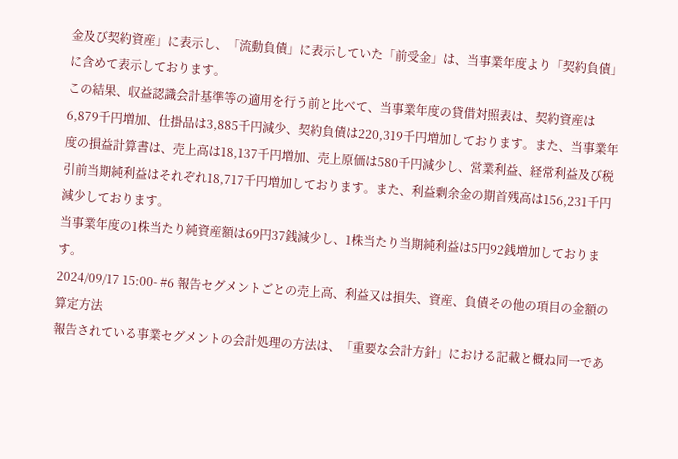金及び契約資産」に表示し、「流動負債」に表示していた「前受金」は、当事業年度より「契約負債」に含めて表示しております。
この結果、収益認識会計基準等の適用を行う前と比べて、当事業年度の貸借対照表は、契約資産は6,879千円増加、仕掛品は3,885千円減少、契約負債は220,319千円増加しております。また、当事業年度の損益計算書は、売上高は18,137千円増加、売上原価は580千円減少し、営業利益、経常利益及び税引前当期純利益はそれぞれ18,717千円増加しております。また、利益剰余金の期首残高は156,231千円減少しております。
当事業年度の1株当たり純資産額は69円37銭減少し、1株当たり当期純利益は5円92銭増加しております。
2024/09/17 15:00- #6 報告セグメントごとの売上高、利益又は損失、資産、負債その他の項目の金額の算定方法
報告されている事業セグメントの会計処理の方法は、「重要な会計方針」における記載と概ね同一であ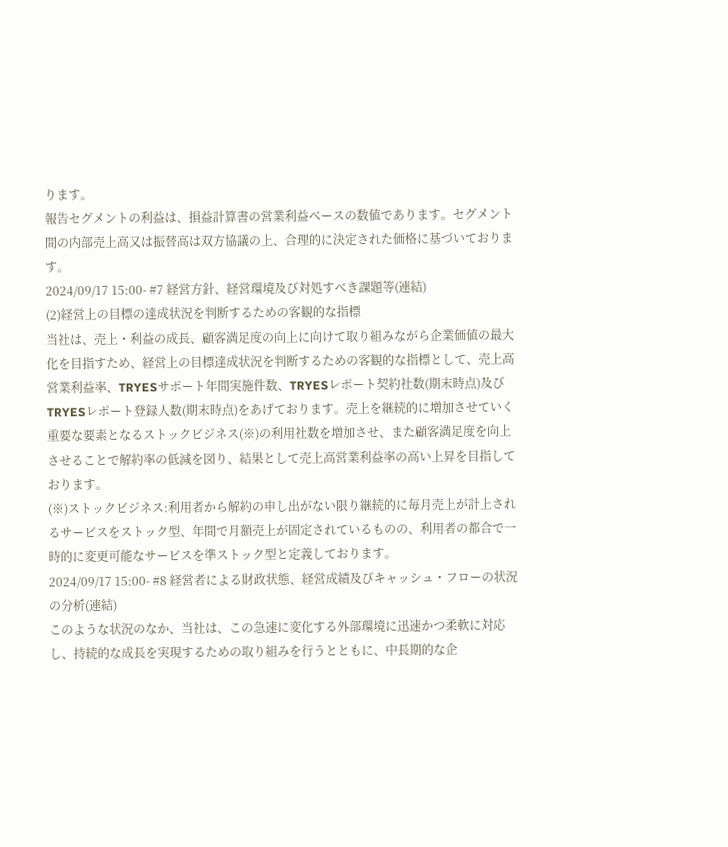ります。
報告セグメントの利益は、損益計算書の営業利益ベースの数値であります。セグメント間の内部売上高又は振替高は双方協議の上、合理的に決定された価格に基づいております。
2024/09/17 15:00- #7 経営方針、経営環境及び対処すべき課題等(連結)
(2)経営上の目標の達成状況を判断するための客観的な指標
当社は、売上・利益の成長、顧客満足度の向上に向けて取り組みながら企業価値の最大化を目指すため、経営上の目標達成状況を判断するための客観的な指標として、売上高営業利益率、TRYESサポート年間実施件数、TRYESレポート契約社数(期末時点)及びTRYESレポート登録人数(期末時点)をあげております。売上を継続的に増加させていく重要な要素となるストックビジネス(※)の利用社数を増加させ、また顧客満足度を向上させることで解約率の低減を図り、結果として売上高営業利益率の高い上昇を目指しております。
(※)ストックビジネス:利用者から解約の申し出がない限り継続的に毎月売上が計上されるサービスをストック型、年間で月額売上が固定されているものの、利用者の都合で一時的に変更可能なサービスを準ストック型と定義しております。
2024/09/17 15:00- #8 経営者による財政状態、経営成績及びキャッシュ・フローの状況の分析(連結)
このような状況のなか、当社は、この急速に変化する外部環境に迅速かつ柔軟に対応し、持続的な成長を実現するための取り組みを行うとともに、中長期的な企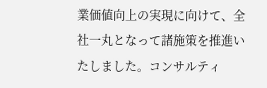業価値向上の実現に向けて、全社一丸となって諸施策を推進いたしました。コンサルティ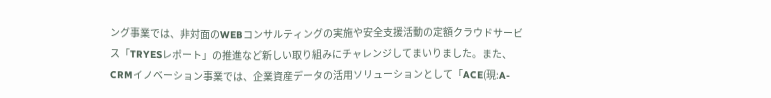ング事業では、非対面のWEBコンサルティングの実施や安全支援活動の定額クラウドサービス「TRYESレポート」の推進など新しい取り組みにチャレンジしてまいりました。また、CRMイノベーション事業では、企業資産データの活用ソリューションとして「ACE(現:A-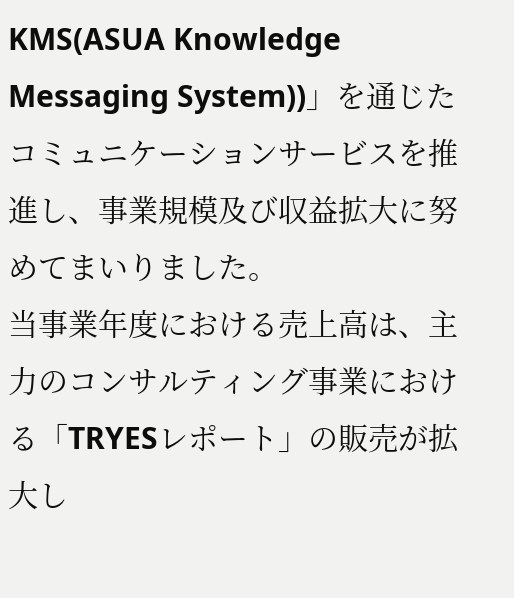KMS(ASUA Knowledge Messaging System))」を通じたコミュニケーションサービスを推進し、事業規模及び収益拡大に努めてまいりました。
当事業年度における売上高は、主力のコンサルティング事業における「TRYESレポート」の販売が拡大し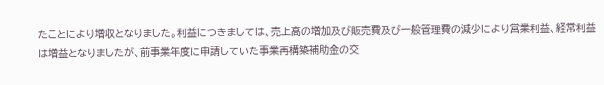たことにより増収となりました。利益につきましては、売上高の増加及び販売費及び一般管理費の減少により営業利益、経常利益は増益となりましたが、前事業年度に申請していた事業再構築補助金の交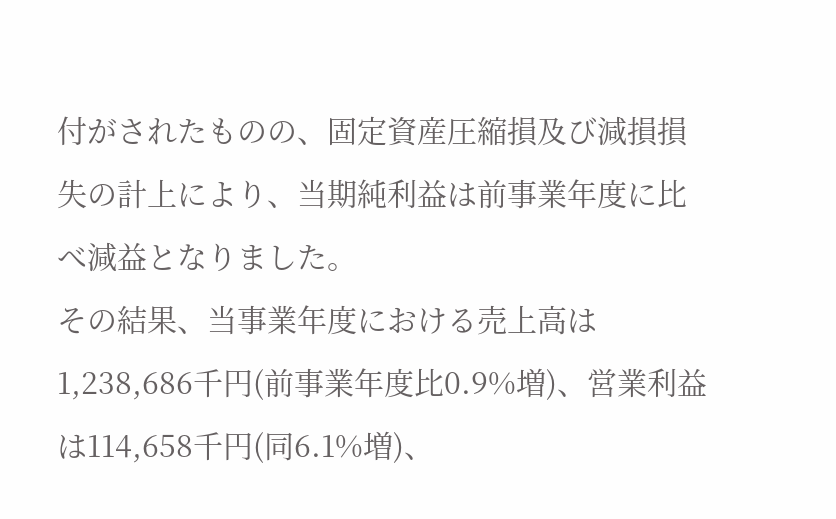付がされたものの、固定資産圧縮損及び減損損失の計上により、当期純利益は前事業年度に比べ減益となりました。
その結果、当事業年度における売上高は1,238,686千円(前事業年度比0.9%増)、営業利益は114,658千円(同6.1%増)、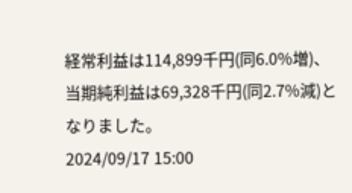経常利益は114,899千円(同6.0%増)、当期純利益は69,328千円(同2.7%減)となりました。
2024/09/17 15:00